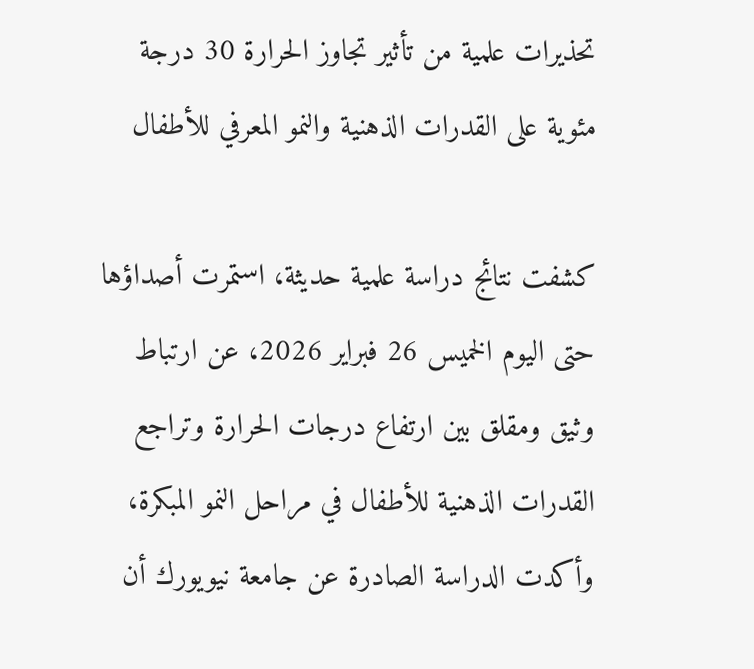تحذيرات علمية من تأثير تجاوز الحرارة 30 درجة مئوية على القدرات الذهنية والنمو المعرفي للأطفال

كشفت نتائج دراسة علمية حديثة، استمرت أصداؤها حتى اليوم الخميس 26 فبراير 2026، عن ارتباط وثيق ومقلق بين ارتفاع درجات الحرارة وتراجع القدرات الذهنية للأطفال في مراحل النمو المبكرة، وأكدت الدراسة الصادرة عن جامعة نيويورك أن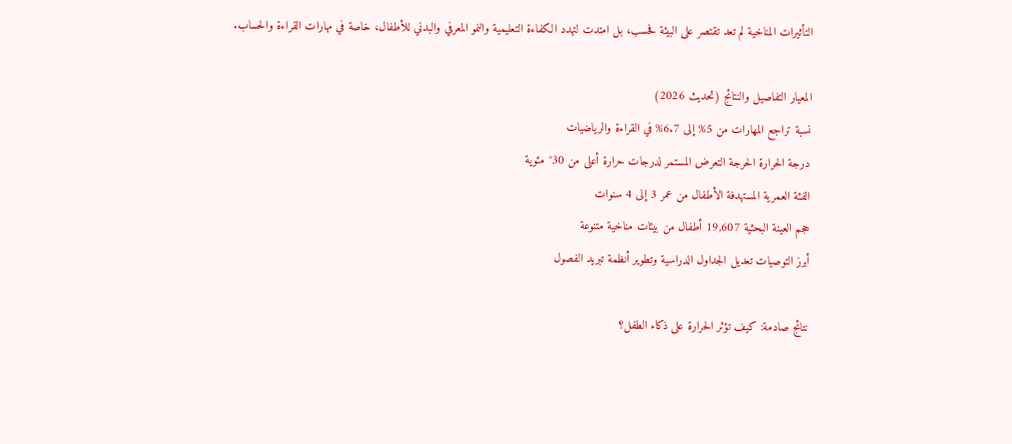التأثيرات المناخية لم تعد تقتصر على البيئة فحسب، بل امتدت لتهدد الكفاءة التعليمية والنمو المعرفي والبدني للأطفال، خاصة في مهارات القراءة والحساب.

المعيار التفاصيل والنتائج (تحديث 2026)
نسبة تراجع المهارات من 5% إلى 6.7% في القراءة والرياضيات
درجة الحرارة الحرجة التعرض المستمر لدرجات حرارة أعلى من 30° مئوية
الفئة العمرية المستهدفة الأطفال من عمر 3 إلى 4 سنوات
حجم العينة البحثية 19,607 أطفال من بيئات مناخية متنوعة
أبرز التوصيات تعديل الجداول الدراسية وتطوير أنظمة تبريد الفصول

نتائج صادمة: كيف تؤثر الحرارة على ذكاء الطفل؟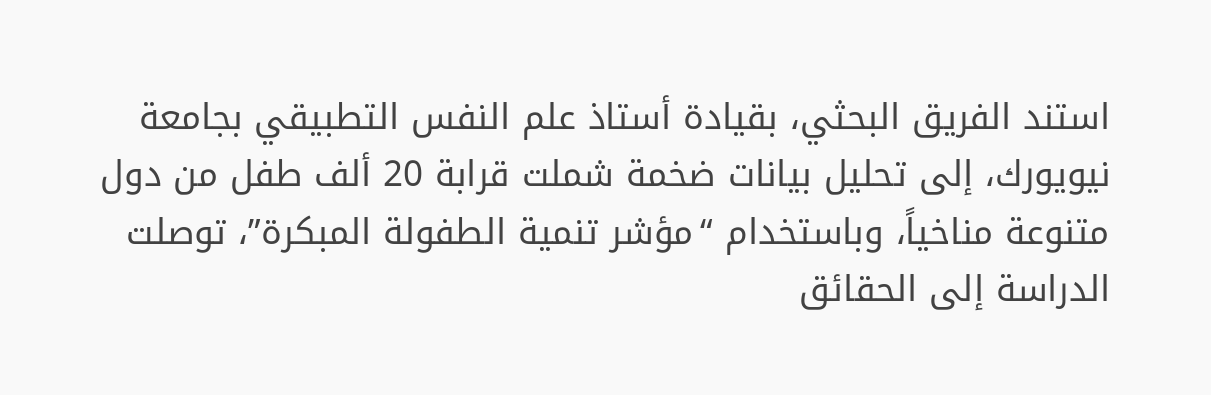استند الفريق البحثي، بقيادة أستاذ علم النفس التطبيقي بجامعة نيويورك، إلى تحليل بيانات ضخمة شملت قرابة 20 ألف طفل من دول متنوعة مناخياً، وباستخدام “مؤشر تنمية الطفولة المبكرة”، توصلت الدراسة إلى الحقائق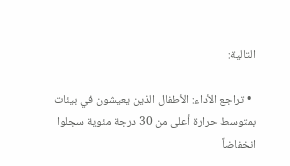التالية:

  • تراجع الأداء: الأطفال الذين يعيشون في بيئات بمتوسط حرارة أعلى من 30 درجة مئوية سجلوا انخفاضاً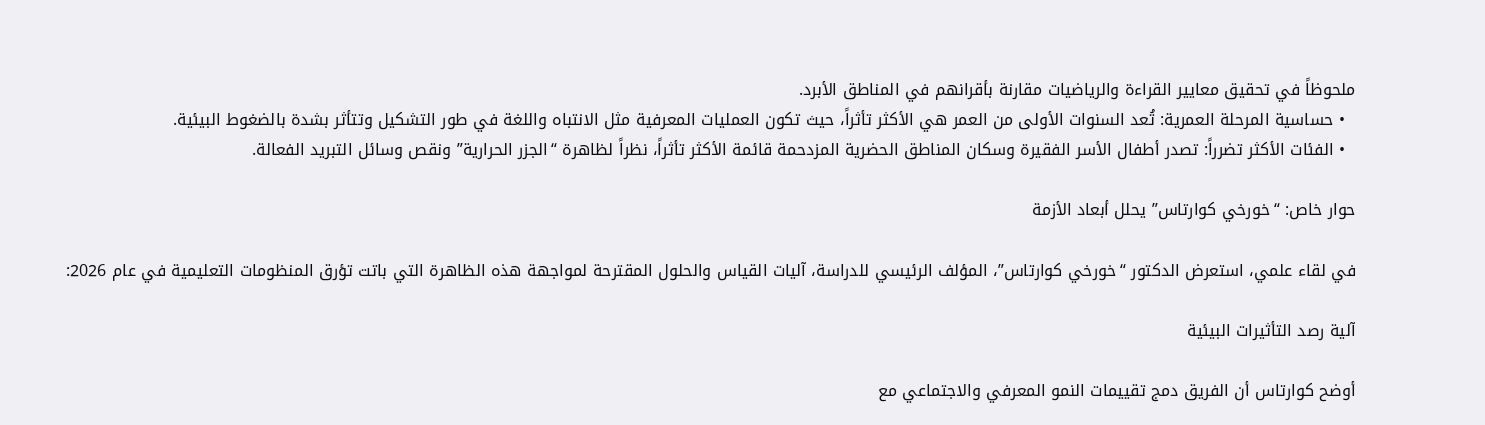ملحوظاً في تحقيق معايير القراءة والرياضيات مقارنة بأقرانهم في المناطق الأبرد.
  • حساسية المرحلة العمرية: تُعد السنوات الأولى من العمر هي الأكثر تأثراً، حيث تكون العمليات المعرفية مثل الانتباه واللغة في طور التشكيل وتتأثر بشدة بالضغوط البيئية.
  • الفئات الأكثر تضرراً: تصدر أطفال الأسر الفقيرة وسكان المناطق الحضرية المزدحمة قائمة الأكثر تأثراً، نظراً لظاهرة “الجزر الحرارية” ونقص وسائل التبريد الفعالة.

حوار خاص: “خورخي كوارتاس” يحلل أبعاد الأزمة

في لقاء علمي، استعرض الدكتور “خورخي كوارتاس”، المؤلف الرئيسي للدراسة، آليات القياس والحلول المقترحة لمواجهة هذه الظاهرة التي باتت تؤرق المنظومات التعليمية في عام 2026:

آلية رصد التأثيرات البيئية

أوضح كوارتاس أن الفريق دمج تقييمات النمو المعرفي والاجتماعي مع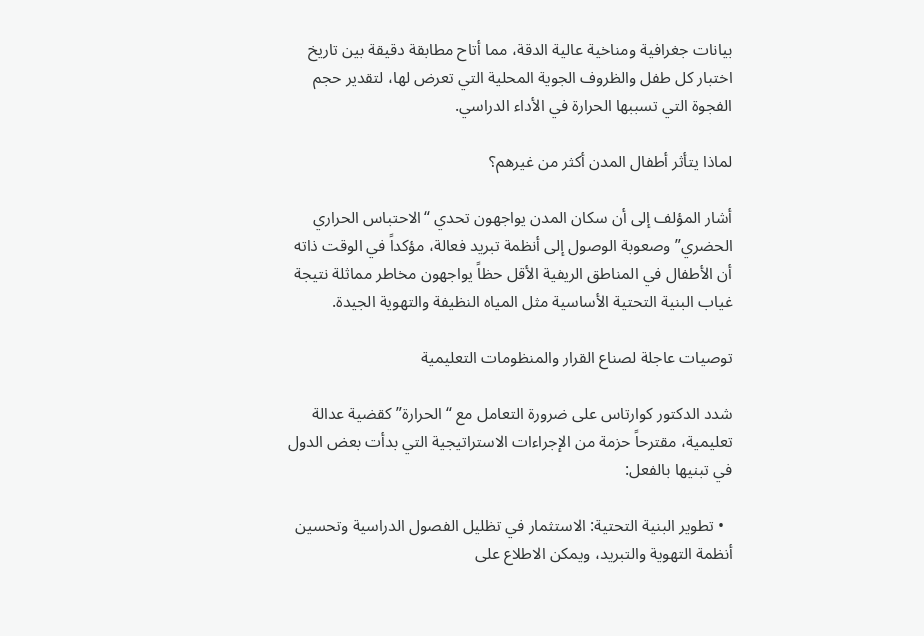بيانات جغرافية ومناخية عالية الدقة، مما أتاح مطابقة دقيقة بين تاريخ اختبار كل طفل والظروف الجوية المحلية التي تعرض لها، لتقدير حجم الفجوة التي تسببها الحرارة في الأداء الدراسي.

لماذا يتأثر أطفال المدن أكثر من غيرهم؟

أشار المؤلف إلى أن سكان المدن يواجهون تحدي “الاحتباس الحراري الحضري” وصعوبة الوصول إلى أنظمة تبريد فعالة، مؤكداً في الوقت ذاته أن الأطفال في المناطق الريفية الأقل حظاً يواجهون مخاطر مماثلة نتيجة غياب البنية التحتية الأساسية مثل المياه النظيفة والتهوية الجيدة.

توصيات عاجلة لصناع القرار والمنظومات التعليمية

شدد الدكتور كوارتاس على ضرورة التعامل مع “الحرارة” كقضية عدالة تعليمية، مقترحاً حزمة من الإجراءات الاستراتيجية التي بدأت بعض الدول في تبنيها بالفعل:

  • تطوير البنية التحتية: الاستثمار في تظليل الفصول الدراسية وتحسين أنظمة التهوية والتبريد، ويمكن الاطلاع على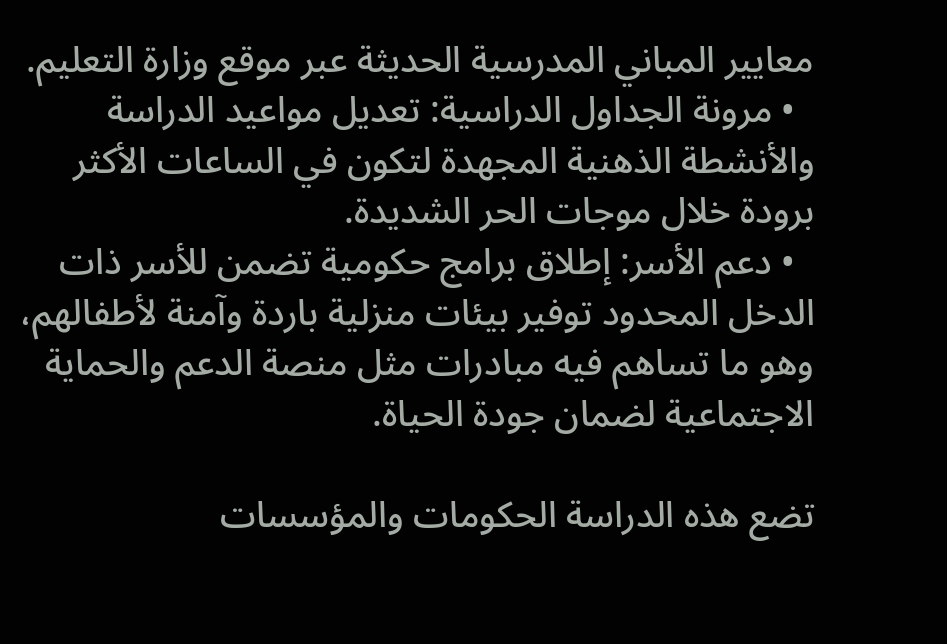معايير المباني المدرسية الحديثة عبر موقع وزارة التعليم.
  • مرونة الجداول الدراسية: تعديل مواعيد الدراسة والأنشطة الذهنية المجهدة لتكون في الساعات الأكثر برودة خلال موجات الحر الشديدة.
  • دعم الأسر: إطلاق برامج حكومية تضمن للأسر ذات الدخل المحدود توفير بيئات منزلية باردة وآمنة لأطفالهم، وهو ما تساهم فيه مبادرات مثل منصة الدعم والحماية الاجتماعية لضمان جودة الحياة.

تضع هذه الدراسة الحكومات والمؤسسات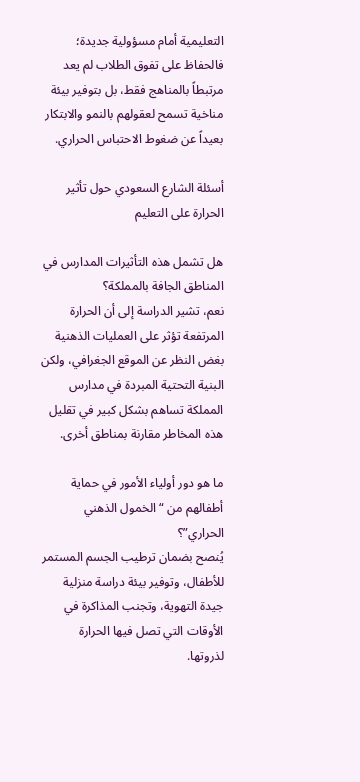التعليمية أمام مسؤولية جديدة؛ فالحفاظ على تفوق الطلاب لم يعد مرتبطاً بالمناهج فقط، بل بتوفير بيئة مناخية تسمح لعقولهم بالنمو والابتكار بعيداً عن ضغوط الاحتباس الحراري.

أسئلة الشارع السعودي حول تأثير الحرارة على التعليم

هل تشمل هذه التأثيرات المدارس في المناطق الجافة بالمملكة؟
نعم، تشير الدراسة إلى أن الحرارة المرتفعة تؤثر على العمليات الذهنية بغض النظر عن الموقع الجغرافي، ولكن البنية التحتية المبردة في مدارس المملكة تساهم بشكل كبير في تقليل هذه المخاطر مقارنة بمناطق أخرى.

ما هو دور أولياء الأمور في حماية أطفالهم من “الخمول الذهني الحراري”؟
يُنصح بضمان ترطيب الجسم المستمر للأطفال، وتوفير بيئة دراسة منزلية جيدة التهوية، وتجنب المذاكرة في الأوقات التي تصل فيها الحرارة لذروتها.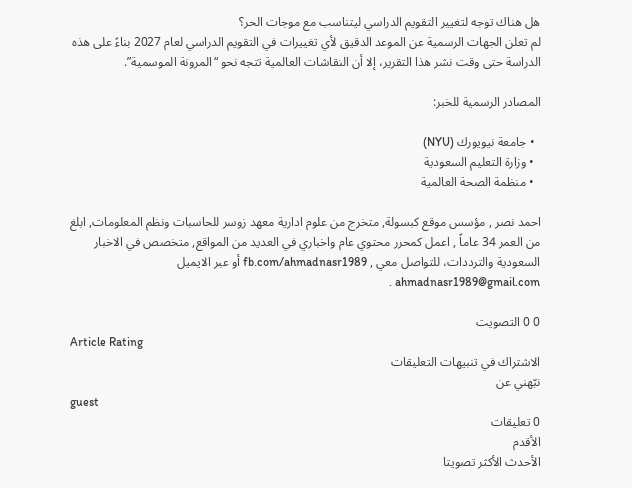هل هناك توجه لتغيير التقويم الدراسي ليتناسب مع موجات الحر؟
لم تعلن الجهات الرسمية عن الموعد الدقيق لأي تغييرات في التقويم الدراسي لعام 2027 بناءً على هذه الدراسة حتى وقت نشر هذا التقرير، إلا أن النقاشات العالمية تتجه نحو “المرونة الموسمية”.

المصادر الرسمية للخبر:

  • جامعة نيويورك (NYU)
  • وزارة التعليم السعودية
  • منظمة الصحة العالمية

احمد نصر , مؤسس موقع كبسولة, متخرج من علوم ادارية معهد زوسر للحاسبات ونظم المعلومات, ابلغ من العمر 34 عاماً , اعمل كمحرر محتوي عام واخباري في العديد من المواقع, متخصص في الاخبار السعودية والترددات، للتواصل معي , fb.com/ahmadnasr1989 أو عبر الايميل ahmadnasr1989@gmail.com .

0 0 التصويت
Article Rating
الاشتراك في تنبيهات التعليقات
نبّهني عن
guest
0 تعليقات
الأقدم
الأحدث الأكثر تصويتا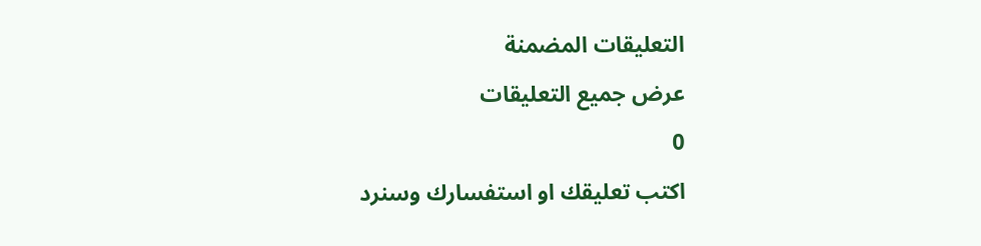التعليقات المضمنة
عرض جميع التعليقات
0
اكتب تعليقك او استفسارك وسنرد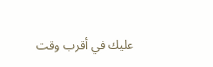عليك في أقرب وقت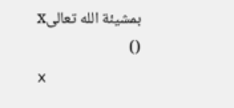بمشيئة الله تعالىx
()
x